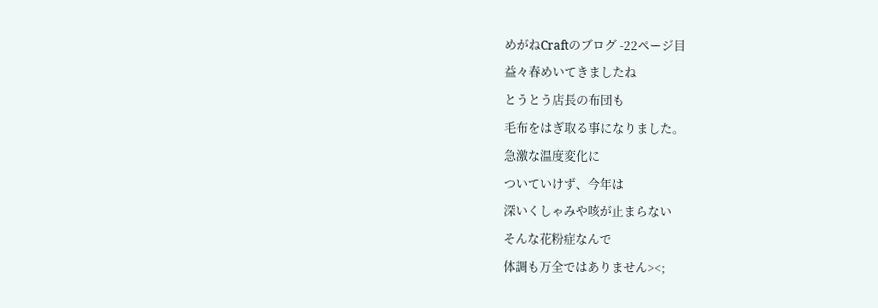めがねCraftのブログ -22ページ目
益々春めいてきましたね
とうとう店長の布団も
毛布をはぎ取る事になりました。
急激な温度変化に
ついていけず、今年は
深いくしゃみや咳が止まらない
そんな花粉症なんで
体調も万全ではありません><;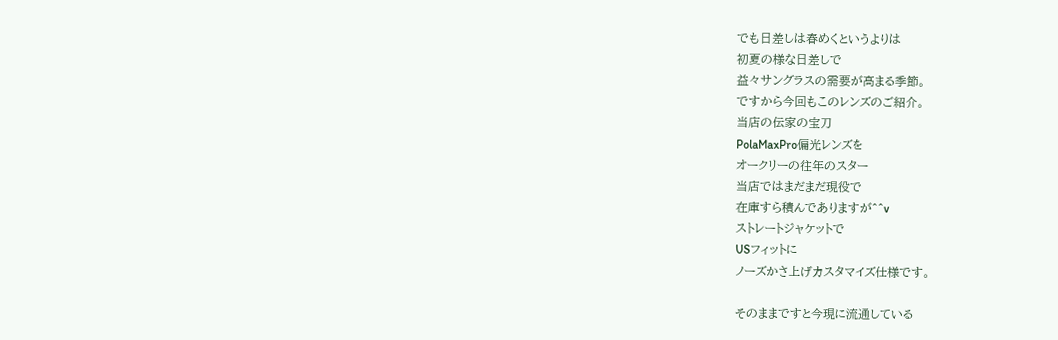でも日差しは春めくというよりは
初夏の様な日差しで
益々サングラスの需要が高まる季節。
ですから今回もこのレンズのご紹介。
当店の伝家の宝刀
PolaMaxPro偏光レンズを
オークリーの往年のスター
当店ではまだまだ現役で
在庫すら積んでありますが^^v
ストレートジャケットで
USフィットに
ノーズかさ上げカスタマイズ仕様です。

そのままですと今現に流通している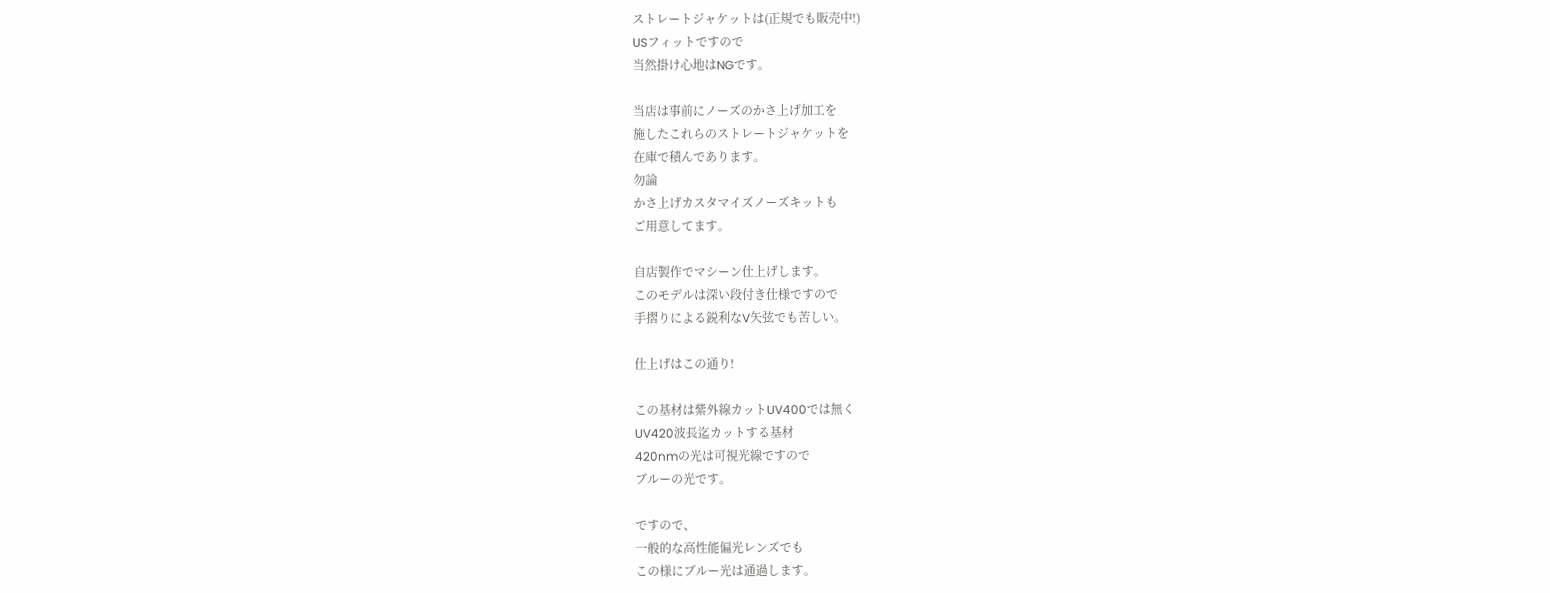ストレートジャケットは(正規でも販売中!)
USフィットですので
当然掛け心地はNGです。

当店は事前にノーズのかさ上げ加工を
施したこれらのストレートジャケットを
在庫で積んであります。
勿論
かさ上げカスタマイズノーズキットも
ご用意してます。

自店製作でマシーン仕上げします。
このモデルは深い段付き仕様ですので
手摺りによる鋭利なV矢弦でも苦しい。

仕上げはこの通り!

この基材は紫外線カットUV400では無く
UV420波長迄カットする基材
420nmの光は可視光線ですので
ブルーの光です。

ですので、
一般的な高性能偏光レンズでも
この様にブルー光は通過します。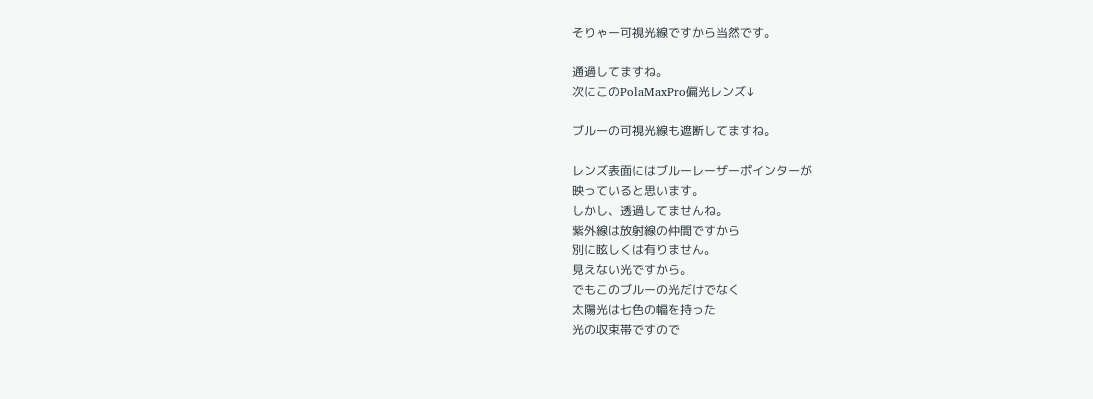そりゃー可視光線ですから当然です。

通過してますね。
次にこのPolaMaxPro偏光レンズ↓

ブルーの可視光線も遮断してますね。

レンズ表面にはブルーレーザーポインターが
映っていると思います。
しかし、透過してませんね。
紫外線は放射線の仲間ですから
別に眩しくは有りません。
見えない光ですから。
でもこのブルーの光だけでなく
太陽光は七色の幅を持った
光の収束帯ですので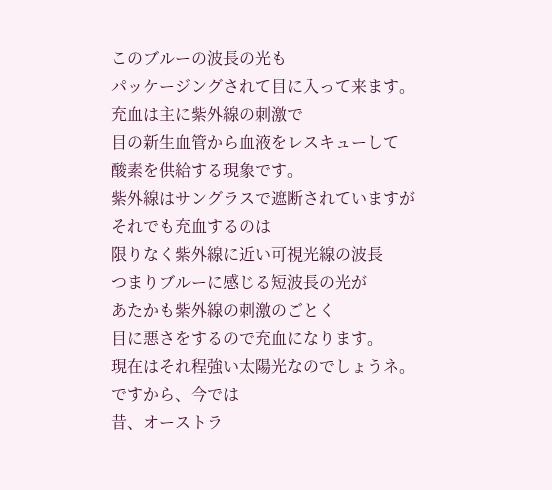このブルーの波長の光も
パッケージングされて目に入って来ます。
充血は主に紫外線の刺激で
目の新生血管から血液をレスキューして
酸素を供給する現象です。
紫外線はサングラスで遮断されていますが
それでも充血するのは
限りなく紫外線に近い可視光線の波長
つまりブルーに感じる短波長の光が
あたかも紫外線の刺激のごとく
目に悪さをするので充血になります。
現在はそれ程強い太陽光なのでしょうネ。
ですから、今では
昔、オーストラ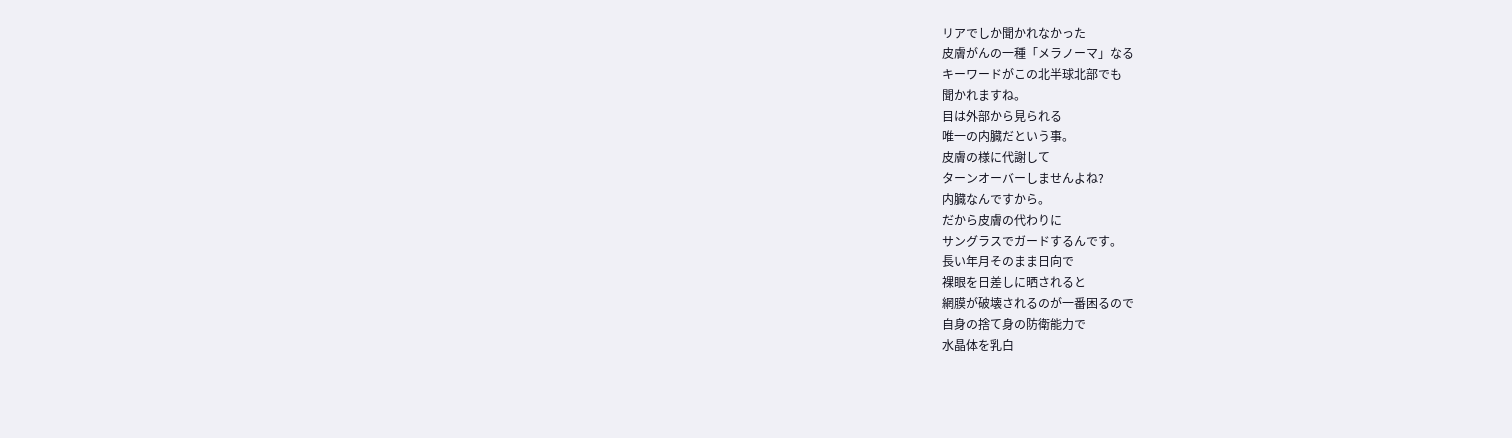リアでしか聞かれなかった
皮膚がんの一種「メラノーマ」なる
キーワードがこの北半球北部でも
聞かれますね。
目は外部から見られる
唯一の内臓だという事。
皮膚の様に代謝して
ターンオーバーしませんよね?
内臓なんですから。
だから皮膚の代わりに
サングラスでガードするんです。
長い年月そのまま日向で
裸眼を日差しに晒されると
網膜が破壊されるのが一番困るので
自身の捨て身の防衛能力で
水晶体を乳白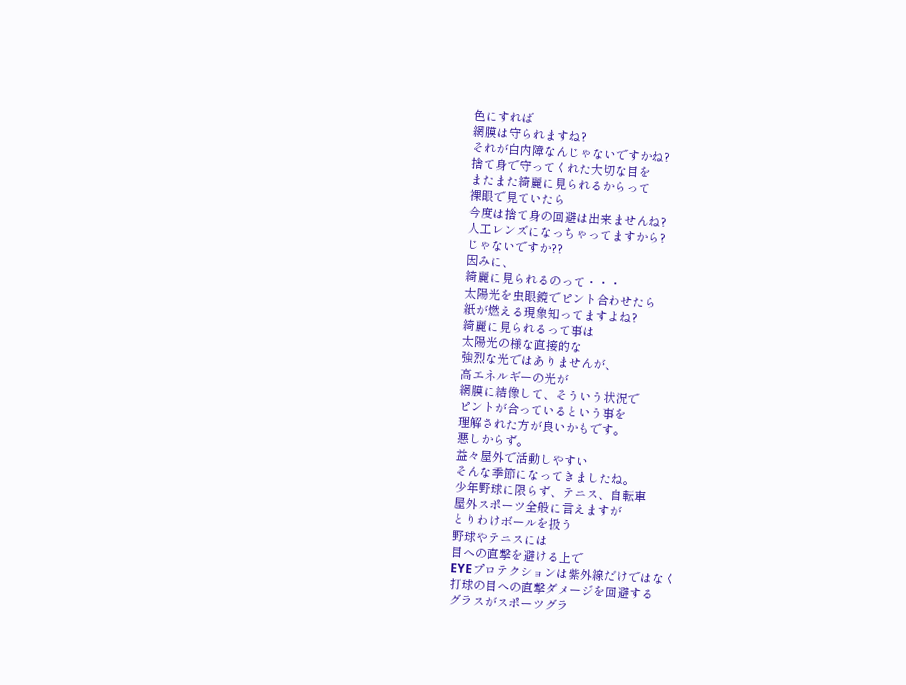色にすれば
網膜は守られますね?
それが白内障なんじゃないですかね?
捨て身で守ってくれた大切な目を
またまた綺麗に見られるからって
裸眼で見ていたら
今度は捨て身の回避は出来ませんね?
人工レンズになっちゃってますから?
じゃないですか??
因みに、
綺麗に見られるのって・・・
太陽光を虫眼鏡でピント合わせたら
紙が燃える現象知ってますよね?
綺麗に見られるって事は
太陽光の様な直接的な
強烈な光ではありませんが、
高エネルギーの光が
網膜に結像して、そういう状況で
ピントが合っているという事を
理解された方が良いかもです。
悪しからず。
益々屋外で活動しやすい
そんな季節になってきましたね。
少年野球に限らず、テニス、自転車
屋外スポーツ全般に言えますが
とりわけボールを扱う
野球やテニスには
目への直撃を避ける上で
EYEプロテクションは紫外線だけではなく
打球の目への直撃ダメージを回避する
グラスがスポーツグラ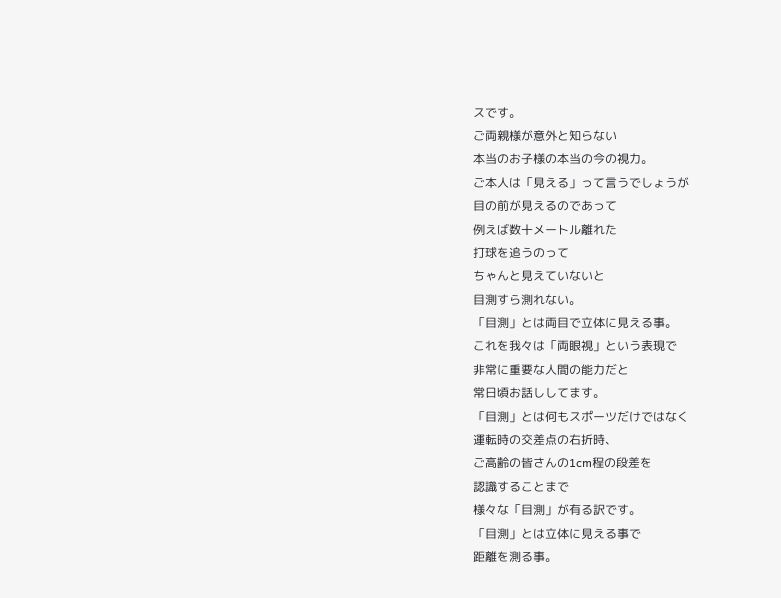スです。
ご両親様が意外と知らない
本当のお子様の本当の今の視力。
ご本人は「見える」って言うでしょうが
目の前が見えるのであって
例えば数十メートル離れた
打球を追うのって
ちゃんと見えていないと
目測すら測れない。
「目測」とは両目で立体に見える事。
これを我々は「両眼視」という表現で
非常に重要な人間の能力だと
常日頃お話ししてます。
「目測」とは何もスポーツだけではなく
運転時の交差点の右折時、
ご高齢の皆さんの1cm程の段差を
認識することまで
様々な「目測」が有る訳です。
「目測」とは立体に見える事で
距離を測る事。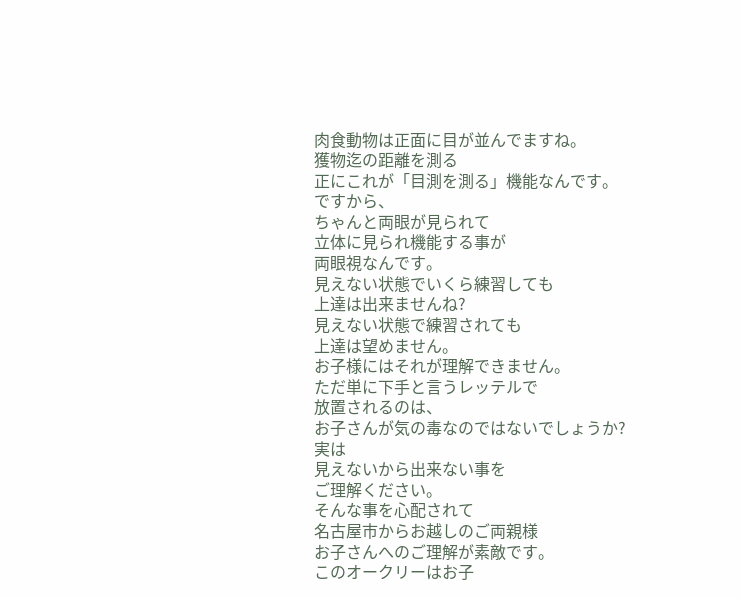肉食動物は正面に目が並んでますね。
獲物迄の距離を測る
正にこれが「目測を測る」機能なんです。
ですから、
ちゃんと両眼が見られて
立体に見られ機能する事が
両眼視なんです。
見えない状態でいくら練習しても
上達は出来ませんね?
見えない状態で練習されても
上達は望めません。
お子様にはそれが理解できません。
ただ単に下手と言うレッテルで
放置されるのは、
お子さんが気の毒なのではないでしょうか?
実は
見えないから出来ない事を
ご理解ください。
そんな事を心配されて
名古屋市からお越しのご両親様
お子さんへのご理解が素敵です。
このオークリーはお子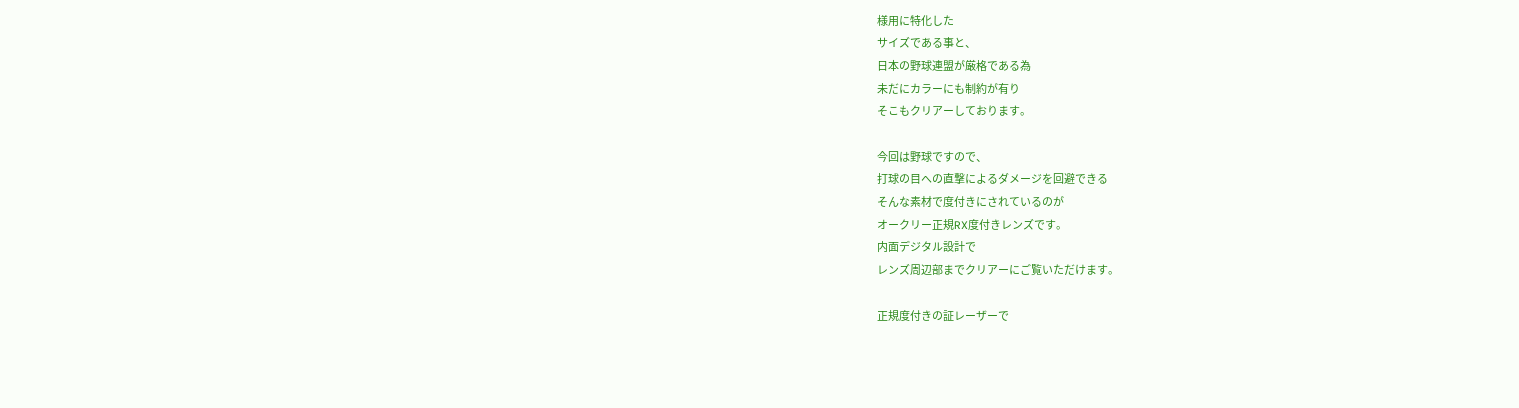様用に特化した
サイズである事と、
日本の野球連盟が厳格である為
未だにカラーにも制約が有り
そこもクリアーしております。

今回は野球ですので、
打球の目への直撃によるダメージを回避できる
そんな素材で度付きにされているのが
オークリー正規RX度付きレンズです。
内面デジタル設計で
レンズ周辺部までクリアーにご覧いただけます。

正規度付きの証レーザーで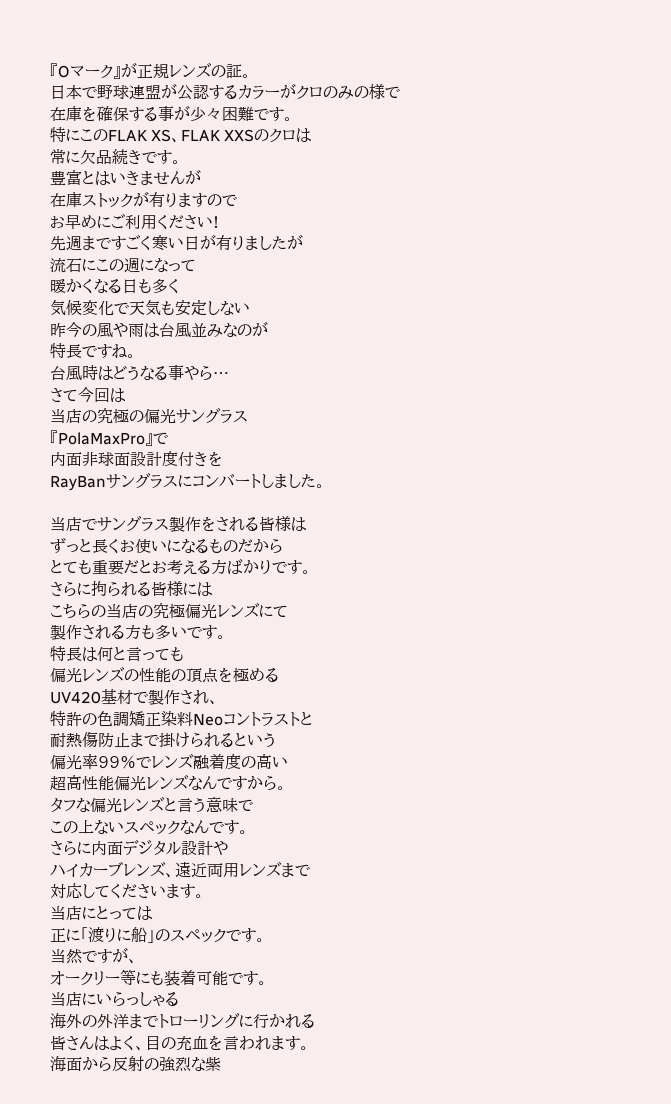『Oマーク』が正規レンズの証。
日本で野球連盟が公認するカラーがクロのみの様で
在庫を確保する事が少々困難です。
特にこのFLAK XS、FLAK XXSのクロは
常に欠品続きです。
豊富とはいきませんが
在庫ストックが有りますので
お早めにご利用ください!
先週まですごく寒い日が有りましたが
流石にこの週になって
暖かくなる日も多く
気候変化で天気も安定しない
昨今の風や雨は台風並みなのが
特長ですね。
台風時はどうなる事やら…
さて今回は
当店の究極の偏光サングラス
『PolaMaxPro』で
内面非球面設計度付きを
RayBanサングラスにコンバートしました。

当店でサングラス製作をされる皆様は
ずっと長くお使いになるものだから
とても重要だとお考える方ばかりです。
さらに拘られる皆様には
こちらの当店の究極偏光レンズにて
製作される方も多いです。
特長は何と言っても
偏光レンズの性能の頂点を極める
UV420基材で製作され、
特許の色調矯正染料Neoコントラストと
耐熱傷防止まで掛けられるという
偏光率99%でレンズ融着度の高い
超高性能偏光レンズなんですから。
タフな偏光レンズと言う意味で
この上ないスペックなんです。
さらに内面デジタル設計や
ハイカーブレンズ、遠近両用レンズまで
対応してくださいます。
当店にとっては
正に「渡りに船」のスペックです。
当然ですが、
オークリー等にも装着可能です。
当店にいらっしゃる
海外の外洋までトローリングに行かれる
皆さんはよく、目の充血を言われます。
海面から反射の強烈な紫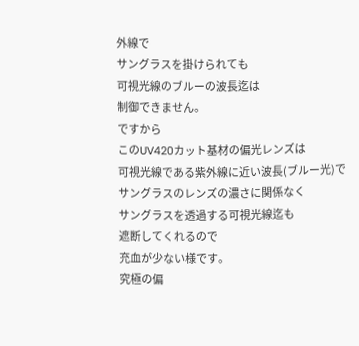外線で
サングラスを掛けられても
可視光線のブルーの波長迄は
制御できません。
ですから
このUV420カット基材の偏光レンズは
可視光線である紫外線に近い波長(ブルー光)で
サングラスのレンズの濃さに関係なく
サングラスを透過する可視光線迄も
遮断してくれるので
充血が少ない様です。
究極の偏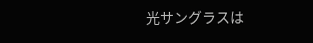光サングラスは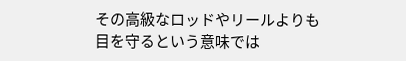その高級なロッドやリールよりも
目を守るという意味では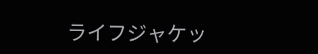ライフジャケッ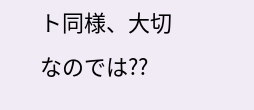ト同様、大切なのでは??